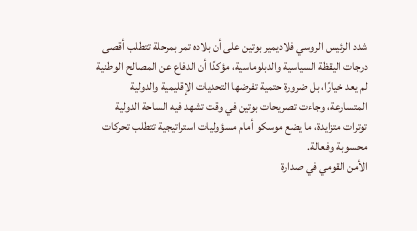شدد الرئيس الروسي فلاديمير بوتين على أن بلاده تمر بمرحلة تتطلب أقصى درجات اليقظة السياسية والدبلوماسية، مؤكدًا أن الدفاع عن المصالح الوطنية لم يعد خيارًا، بل ضرورة حتمية تفرضها التحديات الإقليمية والدولية المتسارعة، وجاءت تصريحات بوتين في وقت تشهد فيه الساحة الدولية توترات متزايدة، ما يضع موسكو أمام مسؤوليات استراتيجية تتطلب تحركات محسوبة وفعالة.
الأمن القومي في صدارة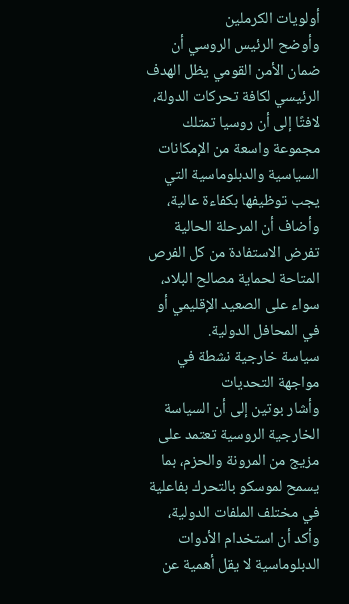أولويات الكرملين
وأوضح الرئيس الروسي أن ضمان الأمن القومي يظل الهدف الرئيسي لكافة تحركات الدولة، لافتًا إلى أن روسيا تمتلك مجموعة واسعة من الإمكانات السياسية والدبلوماسية التي يجب توظيفها بكفاءة عالية، وأضاف أن المرحلة الحالية تفرض الاستفادة من كل الفرص المتاحة لحماية مصالح البلاد، سواء على الصعيد الإقليمي أو في المحافل الدولية.
سياسة خارجية نشطة في مواجهة التحديات
وأشار بوتين إلى أن السياسة الخارجية الروسية تعتمد على مزيج من المرونة والحزم، بما يسمح لموسكو بالتحرك بفاعلية في مختلف الملفات الدولية، وأكد أن استخدام الأدوات الدبلوماسية لا يقل أهمية عن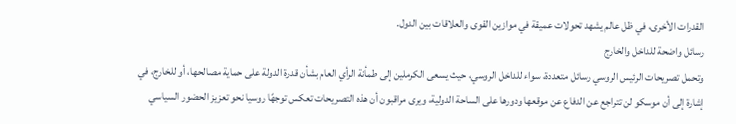القدرات الأخرى، في ظل عالم يشهد تحولات عميقة في موازين القوى والعلاقات بين الدول.
رسائل واضحة للداخل والخارج
وتحمل تصريحات الرئيس الروسي رسائل متعددة، سواء للداخل الروسي، حيث يسعى الكرملين إلى طمأنة الرأي العام بشأن قدرة الدولة على حماية مصالحها، أو للخارج، في إشارة إلى أن موسكو لن تتراجع عن الدفاع عن موقعها ودورها على الساحة الدولية، ويرى مراقبون أن هذه التصريحات تعكس توجهًا روسيا نحو تعزيز الحضور السياسي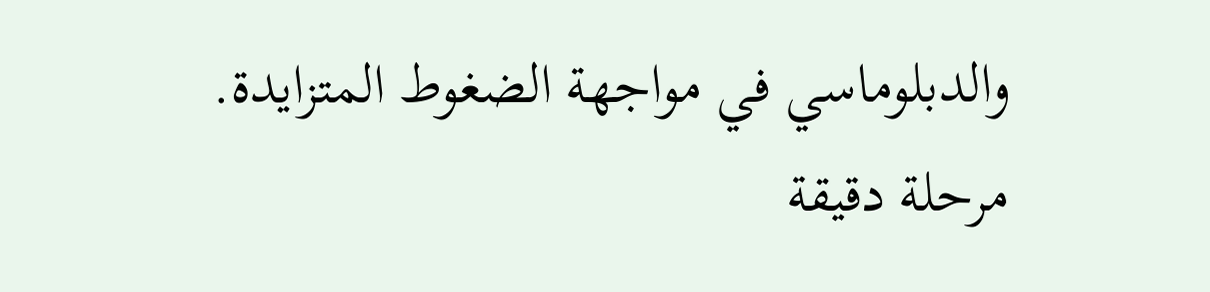والدبلوماسي في مواجهة الضغوط المتزايدة.
مرحلة دقيقة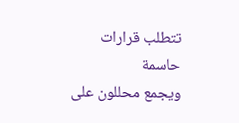تتطلب قرارات حاسمة
ويجمع محللون على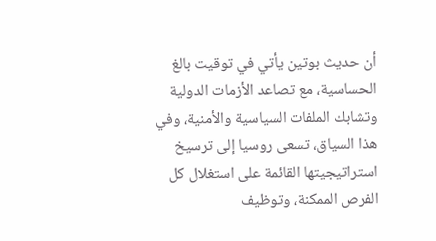أن حديث بوتين يأتي في توقيت بالغ الحساسية، مع تصاعد الأزمات الدولية وتشابك الملفات السياسية والأمنية، وفي هذا السياق، تسعى روسيا إلى ترسيخ استراتيجيتها القائمة على استغلال كل الفرص الممكنة، وتوظيف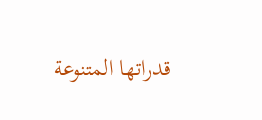قدراتها المتنوعة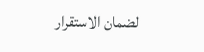لضمان الاستقرار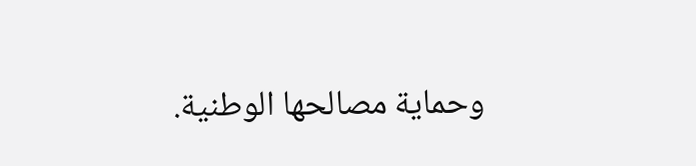وحماية مصالحها الوطنية.